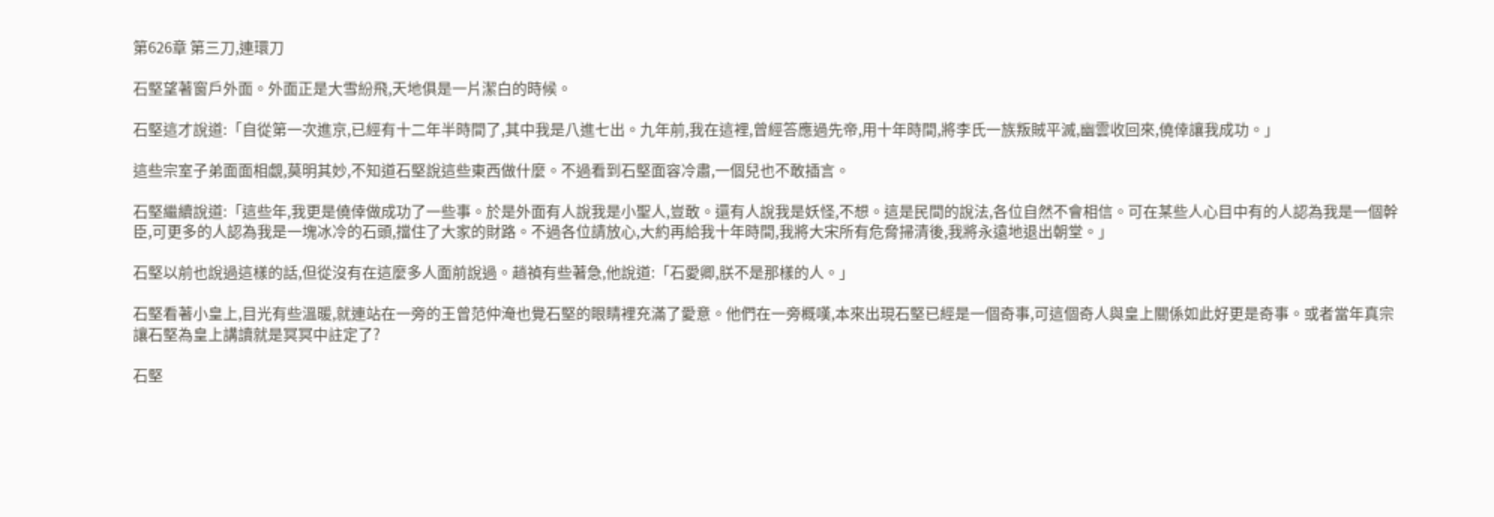第626章 第三刀,連環刀

石堅望著窗戶外面。外面正是大雪紛飛,天地俱是一片潔白的時候。

石堅這才說道:「自從第一次進京,已經有十二年半時間了,其中我是八進七出。九年前,我在這裡,曾經答應過先帝,用十年時間,將李氏一族叛賊平滅,幽雲收回來,僥倖讓我成功。」

這些宗室子弟面面相覷,莫明其妙,不知道石堅說這些東西做什麼。不過看到石堅面容冷肅,一個兒也不敢插言。

石堅繼續說道:「這些年,我更是僥倖做成功了一些事。於是外面有人說我是小聖人,豈敢。還有人說我是妖怪,不想。這是民間的說法,各位自然不會相信。可在某些人心目中有的人認為我是一個幹臣,可更多的人認為我是一塊冰冷的石頭,擋住了大家的財路。不過各位請放心,大約再給我十年時間,我將大宋所有危脅掃清後,我將永遠地退出朝堂。」

石堅以前也說過這樣的話,但從沒有在這麼多人面前說過。趙禎有些著急,他說道:「石愛卿,朕不是那樣的人。」

石堅看著小皇上,目光有些溫暖,就連站在一旁的王曾范仲淹也覺石堅的眼睛裡充滿了愛意。他們在一旁概嘆,本來出現石堅已經是一個奇事,可這個奇人與皇上關係如此好更是奇事。或者當年真宗讓石堅為皇上講讀就是冥冥中註定了?

石堅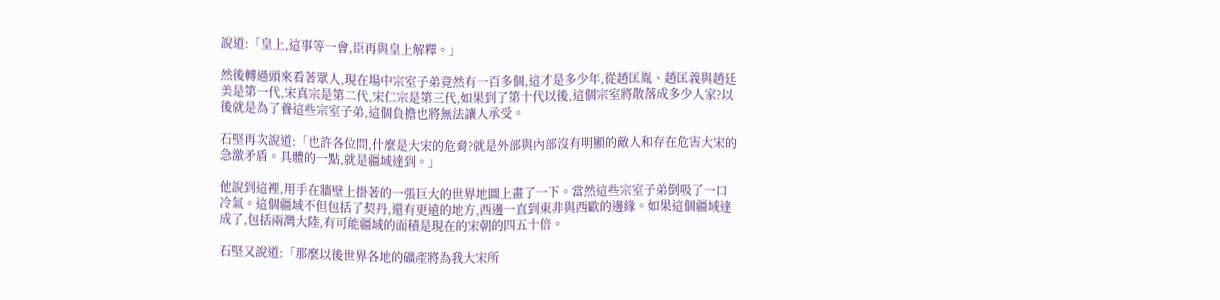說道:「皇上,這事等一會,臣再與皇上解釋。」

然後轉過頭來看著眾人,現在場中宗室子弟竟然有一百多個,這才是多少年,從趙匡胤、趙匡義與趙廷美是第一代,宋真宗是第二代,宋仁宗是第三代,如果到了第十代以後,這個宗室將散落成多少人家?以後就是為了養這些宗室子弟,這個負擔也將無法讓人承受。

石堅再次說道:「也許各位問,什麼是大宋的危脅?就是外部與內部沒有明顯的敵人和存在危害大宋的急激矛盾。具體的一點,就是疆域達到。」

他說到這裡,用手在牆壁上掛著的一張巨大的世界地圖上畫了一下。當然這些宗室子弟倒吸了一口冷氣。這個疆域不但包括了契丹,還有更遠的地方,西邊一直到東非與西歐的邊緣。如果這個疆域達成了,包括兩灣大陸,有可能疆域的面積是現在的宋朝的四五十倍。

石堅又說道:「那麼以後世界各地的礦產將為我大宋所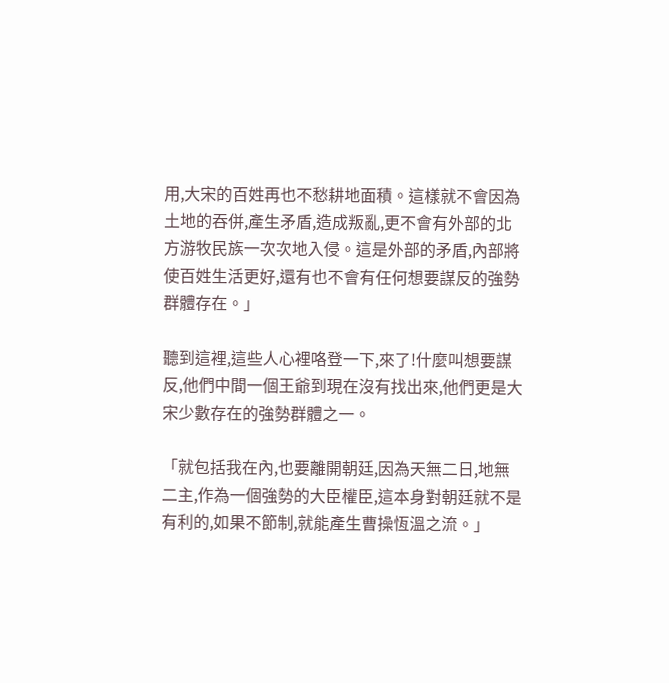用,大宋的百姓再也不愁耕地面積。這樣就不會因為土地的吞併,產生矛盾,造成叛亂,更不會有外部的北方游牧民族一次次地入侵。這是外部的矛盾,內部將使百姓生活更好,還有也不會有任何想要謀反的強勢群體存在。」

聽到這裡,這些人心裡咯登一下,來了!什麼叫想要謀反,他們中間一個王爺到現在沒有找出來,他們更是大宋少數存在的強勢群體之一。

「就包括我在內,也要離開朝廷,因為天無二日,地無二主,作為一個強勢的大臣權臣,這本身對朝廷就不是有利的,如果不節制,就能產生曹操恆溫之流。」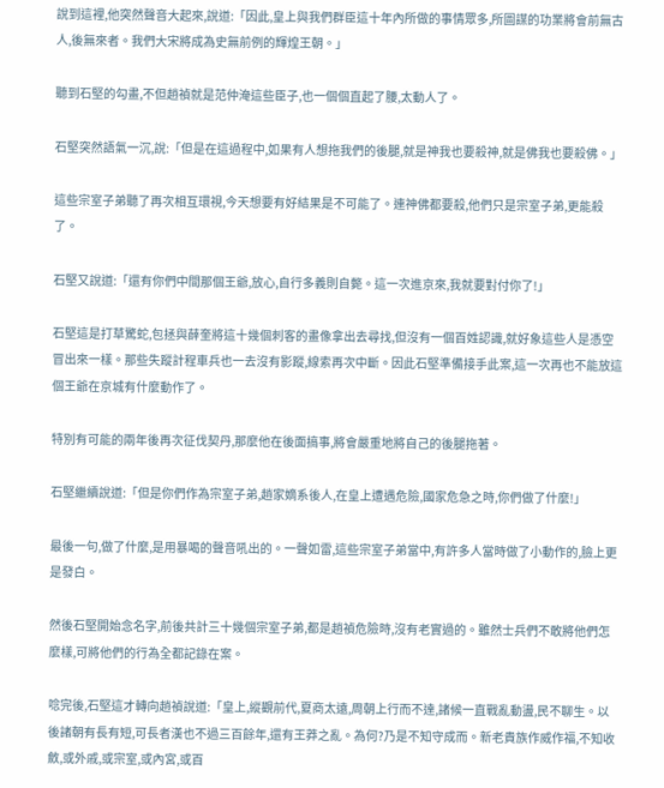說到這裡,他突然聲音大起來,說道:「因此,皇上與我們群臣這十年內所做的事情眾多,所圖謀的功業將會前無古人,後無來者。我們大宋將成為史無前例的輝煌王朝。」

聽到石堅的勾畫,不但趙禎就是范仲淹這些臣子,也一個個直起了腰,太動人了。

石堅突然語氣一沉,說:「但是在這過程中,如果有人想拖我們的後腿,就是神我也要殺神,就是佛我也要殺佛。」

這些宗室子弟聽了再次相互環視,今天想要有好結果是不可能了。連神佛都要殺,他們只是宗室子弟,更能殺了。

石堅又說道:「還有你們中間那個王爺,放心,自行多義則自斃。這一次進京來,我就要對付你了!」

石堅這是打草驚蛇,包拯與薛奎將這十幾個刺客的畫像拿出去尋找,但沒有一個百姓認識,就好象這些人是憑空冒出來一樣。那些失蹤計程車兵也一去沒有影蹤,線索再次中斷。因此石堅準備接手此案,這一次再也不能放這個王爺在京城有什麼動作了。

特別有可能的兩年後再次征伐契丹,那麼他在後面搞事,將會嚴重地將自己的後腿拖著。

石堅繼續說道:「但是你們作為宗室子弟,趙家嫡系後人,在皇上遭遇危險,國家危急之時,你們做了什麼!」

最後一句,做了什麼,是用暴喝的聲音吼出的。一聲如雷,這些宗室子弟當中,有許多人當時做了小動作的,臉上更是發白。

然後石堅開始念名字,前後共計三十幾個宗室子弟,都是趙禎危險時,沒有老實過的。雖然士兵們不敢將他們怎麼樣,可將他們的行為全都記錄在案。

唸完後,石堅這才轉向趙禎說道:「皇上,縱觀前代,夏商太遠,周朝上行而不達,諸候一直戰亂動盪,民不聊生。以後諸朝有長有短,可長者漢也不過三百餘年,還有王莽之亂。為何?乃是不知守成而。新老貴族作威作福,不知收斂,或外戚,或宗室,或內宮,或百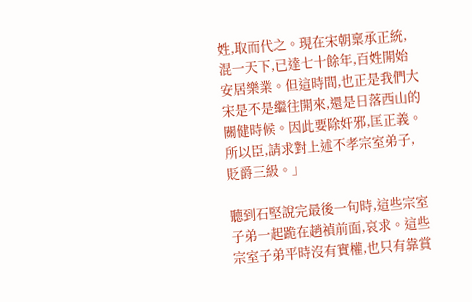姓,取而代之。現在宋朝稟承正統,混一天下,已達七十餘年,百姓開始安居樂業。但這時間,也正是我們大宋是不是繼往開來,還是日落西山的關健時候。因此要除奸邪,匡正義。所以臣,請求對上述不孝宗室弟子,貶爵三級。」

聽到石堅說完最後一句時,這些宗室子弟一起跪在趙禎前面,哀求。這些宗室子弟平時沒有實權,也只有靠賞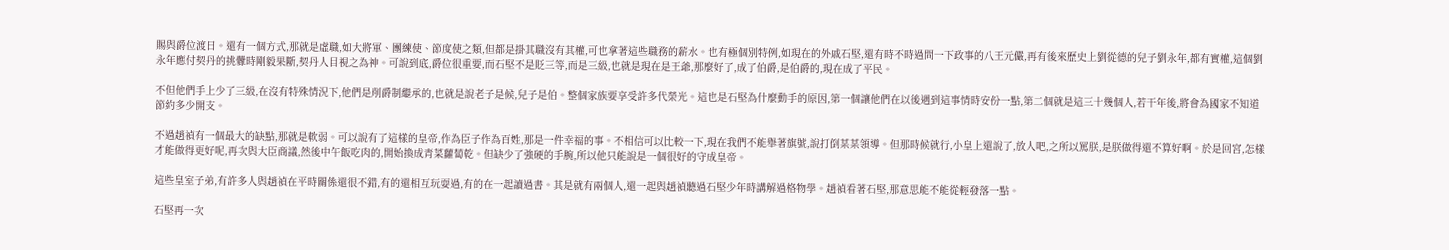賜與爵位渡日。還有一個方式,那就是虛職,如大將軍、團練使、節度使之類,但都是掛其職沒有其權,可也拿著這些職務的薪水。也有極個別特例,如現在的外戚石堅,還有時不時過問一下政事的八王元儼,再有後來歷史上劉從德的兒子劉永年,都有實權,這個劉永年應付契丹的挑釁時剛毅果斷,契丹人目視之為神。可說到底,爵位很重要,而石堅不是貶三等,而是三級,也就是現在是王爺,那麼好了,成了伯爵,是伯爵的,現在成了平民。

不但他們手上少了三級,在沒有特殊情況下,他們是削爵制繼承的,也就是說老子是候,兒子是伯。整個家族要享受許多代榮光。這也是石堅為什麼動手的原因,第一個讓他們在以後遇到這事情時安份一點,第二個就是這三十幾個人,若干年後,將會為國家不知道節約多少開支。

不過趙禎有一個最大的缺點,那就是軟弱。可以說有了這樣的皇帝,作為臣子作為百姓,那是一件幸福的事。不相信可以比較一下,現在我們不能舉著旗號,說打倒某某領導。但那時候就行,小皇上還說了,放人吧,之所以罵朕,是朕做得還不算好啊。於是回宮,怎樣才能做得更好呢,再次與大臣商議,然後中午飯吃肉的,開始換成青菜蘿蔔乾。但缺少了強硬的手腕,所以他只能說是一個很好的守成皇帝。

這些皇室子弟,有許多人與趙禎在平時關係還很不錯,有的還相互玩耍過,有的在一起讀過書。其是就有兩個人,還一起與趙禎聽過石堅少年時講解過格物學。趙禎看著石堅,那意思能不能從輕發落一點。

石堅再一次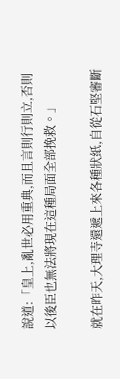說道:「皇上,亂世必用重典,而且言則行則立,否則以後臣也無法將現在這種局面全部挽救。」

就在昨天,大理寺還遞上來各種狀紙,自從石堅審斷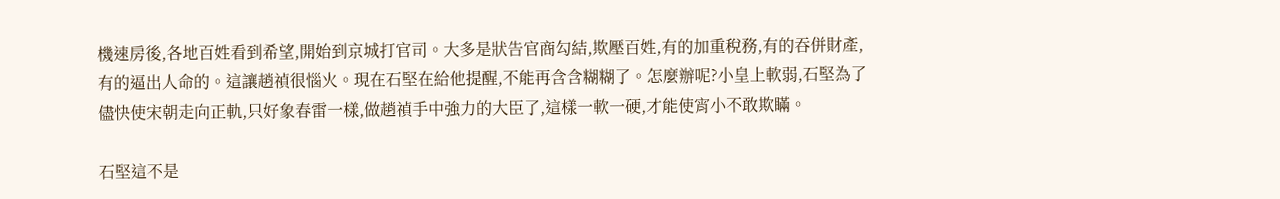機速房後,各地百姓看到希望,開始到京城打官司。大多是狀告官商勾結,欺壓百姓,有的加重稅務,有的吞併財產,有的逼出人命的。這讓趙禎很惱火。現在石堅在給他提醒,不能再含含糊糊了。怎麼辦呢?小皇上軟弱,石堅為了儘快使宋朝走向正軌,只好象春雷一樣,做趙禎手中強力的大臣了,這樣一軟一硬,才能使宵小不敢欺瞞。

石堅這不是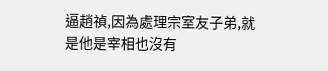逼趙禎,因為處理宗室友子弟,就是他是宰相也沒有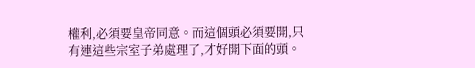權利,必須要皇帝同意。而這個頭必須要開,只有連這些宗室子弟處理了,才好開下面的頭。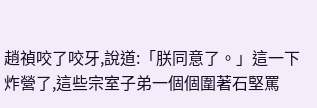趙禎咬了咬牙,說道:「朕同意了。」這一下炸營了,這些宗室子弟一個個圍著石堅罵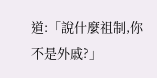道:「說什麼祖制,你不是外戚?」